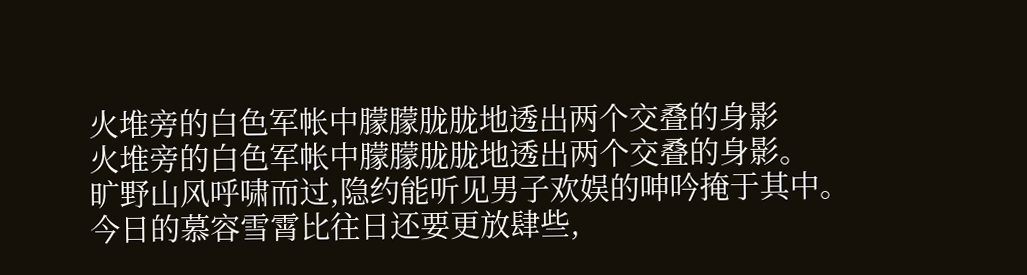火堆旁的白色军帐中朦朦胧胧地透出两个交叠的身影
火堆旁的白色军帐中朦朦胧胧地透出两个交叠的身影。
旷野山风呼啸而过,隐约能听见男子欢娱的呻吟掩于其中。
今日的慕容雪霄比往日还要更放肆些,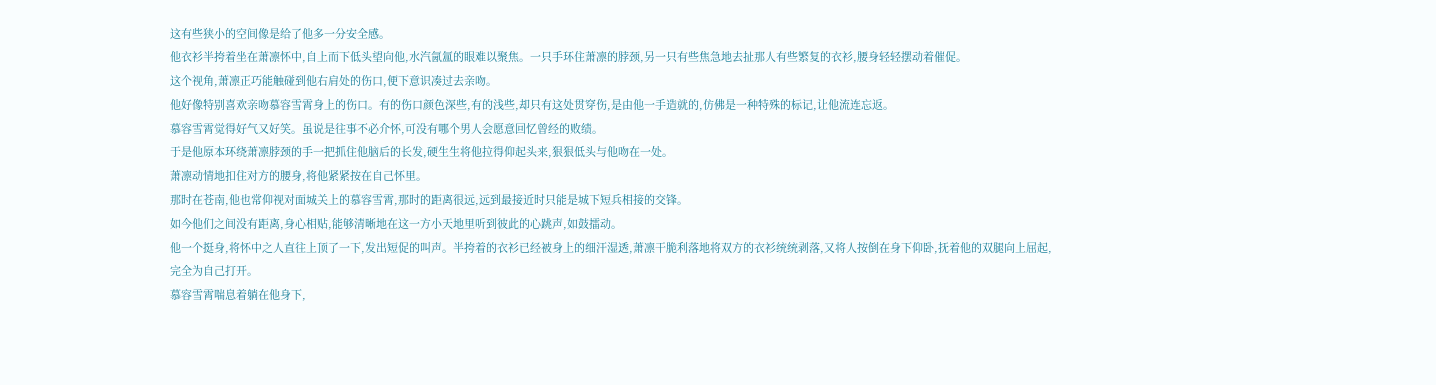这有些狭小的空间像是给了他多一分安全感。
他衣衫半挎着坐在萧凛怀中,自上而下低头望向他,水汽氤氲的眼难以聚焦。一只手环住萧凛的脖颈,另一只有些焦急地去扯那人有些繁复的衣衫,腰身轻轻摆动着催促。
这个视角,萧凛正巧能触碰到他右肩处的伤口,便下意识凑过去亲吻。
他好像特别喜欢亲吻慕容雪霄身上的伤口。有的伤口颜色深些,有的浅些,却只有这处贯穿伤,是由他一手造就的,仿佛是一种特殊的标记,让他流连忘返。
慕容雪霄觉得好气又好笑。虽说是往事不必介怀,可没有哪个男人会愿意回忆曾经的败绩。
于是他原本环绕萧凛脖颈的手一把抓住他脑后的长发,硬生生将他拉得仰起头来,狠狠低头与他吻在一处。
萧凛动情地扣住对方的腰身,将他紧紧按在自己怀里。
那时在苍南,他也常仰视对面城关上的慕容雪霄,那时的距离很远,远到最接近时只能是城下短兵相接的交锋。
如今他们之间没有距离,身心相贴,能够清晰地在这一方小天地里听到彼此的心跳声,如鼓擂动。
他一个挺身,将怀中之人直往上顶了一下,发出短促的叫声。半挎着的衣衫已经被身上的细汗湿透,萧凛干脆利落地将双方的衣衫统统剥落,又将人按倒在身下仰卧,抚着他的双腿向上屈起,完全为自己打开。
慕容雪霄喘息着躺在他身下,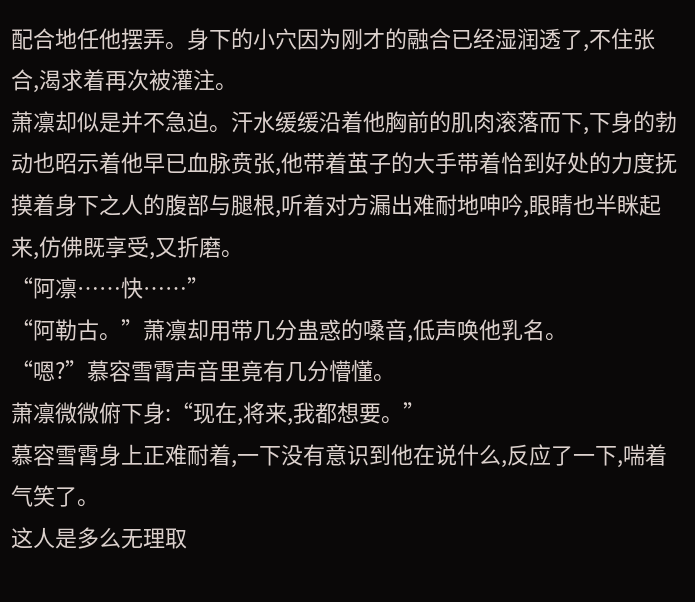配合地任他摆弄。身下的小穴因为刚才的融合已经湿润透了,不住张合,渴求着再次被灌注。
萧凛却似是并不急迫。汗水缓缓沿着他胸前的肌肉滚落而下,下身的勃动也昭示着他早已血脉贲张,他带着茧子的大手带着恰到好处的力度抚摸着身下之人的腹部与腿根,听着对方漏出难耐地呻吟,眼睛也半眯起来,仿佛既享受,又折磨。
“阿凛……快……”
“阿勒古。”萧凛却用带几分蛊惑的嗓音,低声唤他乳名。
“嗯?”慕容雪霄声音里竟有几分懵懂。
萧凛微微俯下身:“现在,将来,我都想要。”
慕容雪霄身上正难耐着,一下没有意识到他在说什么,反应了一下,喘着气笑了。
这人是多么无理取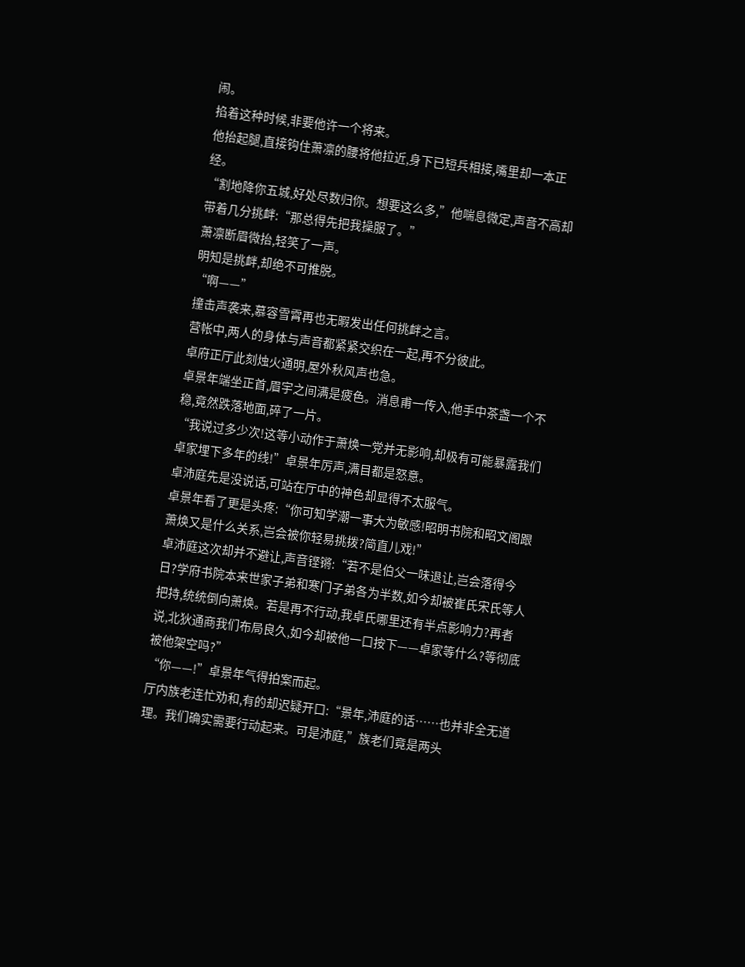闹。
掐着这种时候,非要他许一个将来。
他抬起腿,直接钩住萧凛的腰将他拉近,身下已短兵相接,嘴里却一本正经。
“割地降你五城,好处尽数归你。想要这么多,”他喘息微定,声音不高却带着几分挑衅:“那总得先把我操服了。”
萧凛断眉微抬,轻笑了一声。
明知是挑衅,却绝不可推脱。
“啊——”
撞击声袭来,慕容雪霄再也无暇发出任何挑衅之言。
营帐中,两人的身体与声音都紧紧交织在一起,再不分彼此。
卓府正厅此刻烛火通明,屋外秋风声也急。
卓景年端坐正首,眉宇之间满是疲色。消息甫一传入,他手中茶盏一个不稳,竟然跌落地面,碎了一片。
“我说过多少次!这等小动作于萧焕一党并无影响,却极有可能暴露我们卓家埋下多年的线!”卓景年厉声,满目都是怒意。
卓沛庭先是没说话,可站在厅中的神色却显得不太服气。
卓景年看了更是头疼:“你可知学潮一事大为敏感!昭明书院和昭文阁跟萧焕又是什么关系,岂会被你轻易挑拨?简直儿戏!”
卓沛庭这次却并不避让,声音铿锵:“若不是伯父一味退让,岂会落得今日?学府书院本来世家子弟和寒门子弟各为半数,如今却被崔氏宋氏等人把持,统统倒向萧焕。若是再不行动,我卓氏哪里还有半点影响力?再者说,北狄通商我们布局良久,如今却被他一口按下——卓家等什么?等彻底被他架空吗?”
“你——!”卓景年气得拍案而起。
厅内族老连忙劝和,有的却迟疑开口:“景年,沛庭的话……也并非全无道理。我们确实需要行动起来。可是沛庭,”族老们竟是两头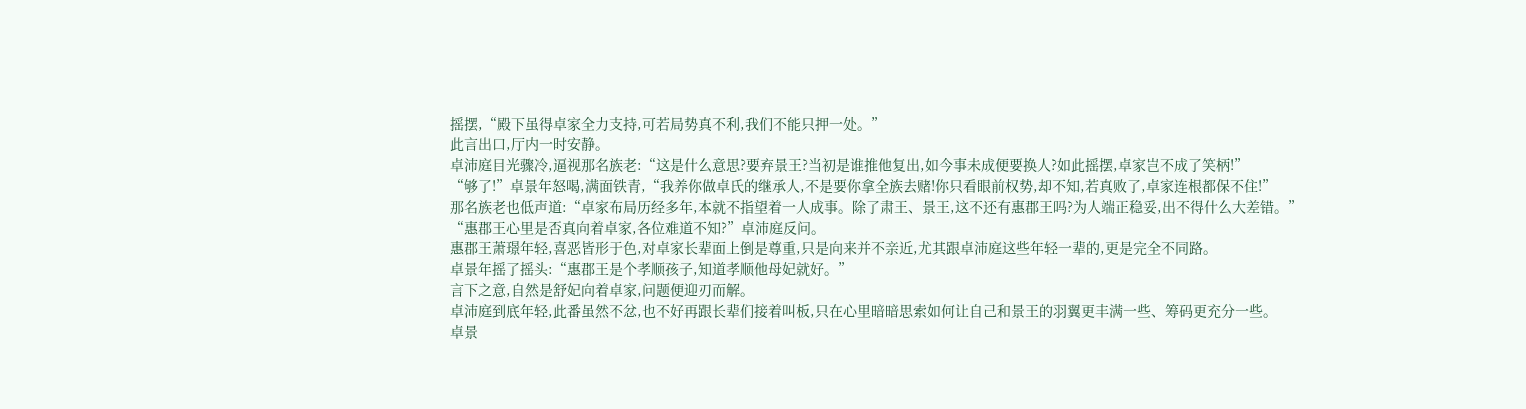摇摆,“殿下虽得卓家全力支持,可若局势真不利,我们不能只押一处。”
此言出口,厅内一时安静。
卓沛庭目光骤冷,逼视那名族老:“这是什么意思?要弃景王?当初是谁推他复出,如今事未成便要换人?如此摇摆,卓家岂不成了笑柄!”
“够了!”卓景年怒喝,满面铁青,“我养你做卓氏的继承人,不是要你拿全族去赌!你只看眼前权势,却不知,若真败了,卓家连根都保不住!”
那名族老也低声道:“卓家布局历经多年,本就不指望着一人成事。除了肃王、景王,这不还有惠郡王吗?为人端正稳妥,出不得什么大差错。”
“惠郡王心里是否真向着卓家,各位难道不知?”卓沛庭反问。
惠郡王萧璟年轻,喜恶皆形于色,对卓家长辈面上倒是尊重,只是向来并不亲近,尤其跟卓沛庭这些年轻一辈的,更是完全不同路。
卓景年摇了摇头:“惠郡王是个孝顺孩子,知道孝顺他母妃就好。”
言下之意,自然是舒妃向着卓家,问题便迎刃而解。
卓沛庭到底年轻,此番虽然不忿,也不好再跟长辈们接着叫板,只在心里暗暗思索如何让自己和景王的羽翼更丰满一些、筹码更充分一些。
卓景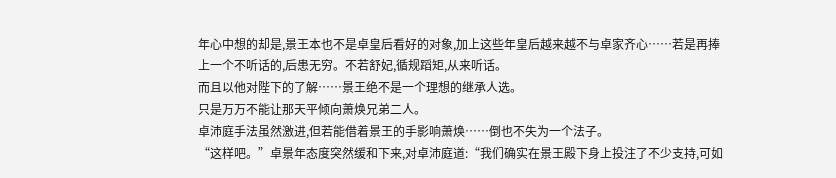年心中想的却是,景王本也不是卓皇后看好的对象,加上这些年皇后越来越不与卓家齐心……若是再捧上一个不听话的,后患无穷。不若舒妃,循规蹈矩,从来听话。
而且以他对陛下的了解……景王绝不是一个理想的继承人选。
只是万万不能让那天平倾向萧焕兄弟二人。
卓沛庭手法虽然激进,但若能借着景王的手影响萧焕……倒也不失为一个法子。
“这样吧。”卓景年态度突然缓和下来,对卓沛庭道:“我们确实在景王殿下身上投注了不少支持,可如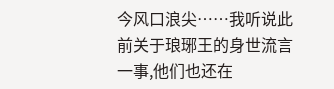今风口浪尖……我听说此前关于琅琊王的身世流言一事,他们也还在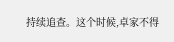持续追查。这个时候,卓家不得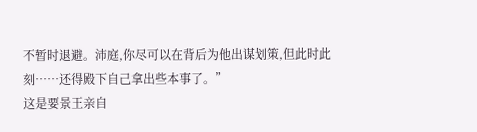不暂时退避。沛庭,你尽可以在背后为他出谋划策,但此时此刻……还得殿下自己拿出些本事了。”
这是要景王亲自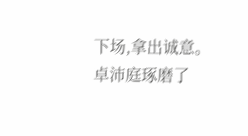下场,拿出诚意。
卓沛庭琢磨了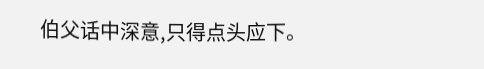伯父话中深意,只得点头应下。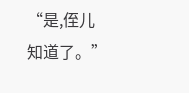“是,侄儿知道了。”